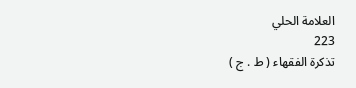العلامة الحلي
223
تذكرة الفقهاء ( ط . ج )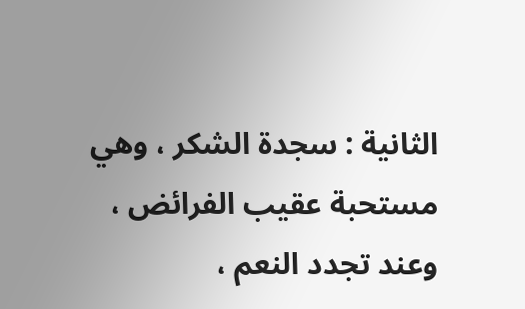الثانية : سجدة الشكر ، وهي مستحبة عقيب الفرائض ، وعند تجدد النعم ،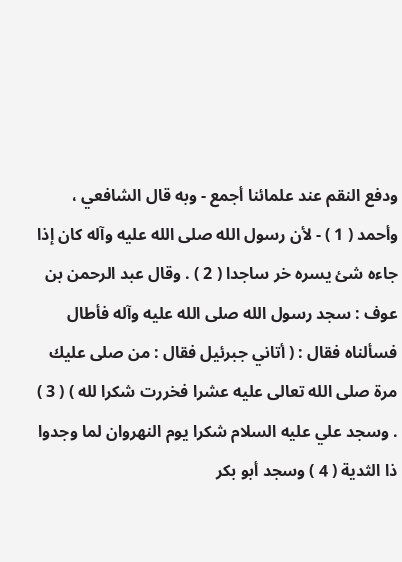ودفع النقم عند علمائنا أجمع - وبه قال الشافعي ، وأحمد ( 1 ) - لأن رسول الله صلى الله عليه وآله كان إذا جاءه شئ يسره خر ساجدا ( 2 ) . وقال عبد الرحمن بن عوف : سجد رسول الله صلى الله عليه وآله فأطال فسألناه فقال : ( أتاني جبرئيل فقال : من صلى عليك مرة صلى الله تعالى عليه عشرا فخررت شكرا لله ) ( 3 ) . وسجد علي عليه السلام شكرا يوم النهروان لما وجدوا ذا الثدية ( 4 ) وسجد أبو بكر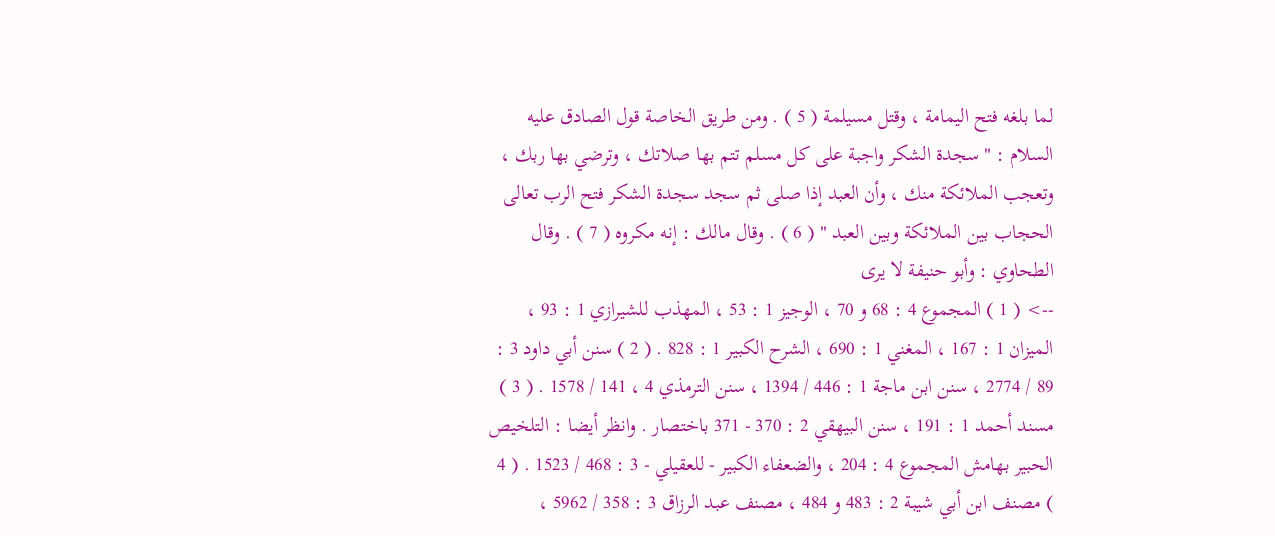لما بلغه فتح اليمامة ، وقتل مسيلمة ( 5 ) . ومن طريق الخاصة قول الصادق عليه السلام : " سجدة الشكر واجبة على كل مسلم تتم بها صلاتك ، وترضي بها ربك ، وتعجب الملائكة منك ، وأن العبد إذا صلى ثم سجد سجدة الشكر فتح الرب تعالى الحجاب بين الملائكة وبين العبد " ( 6 ) . وقال مالك : إنه مكروه ( 7 ) . وقال الطحاوي : وأبو حنيفة لا يرى
--> ( 1 ) المجموع 4 : 68 و 70 ، الوجيز 1 : 53 ، المهذب للشيرازي 1 : 93 ، الميزان 1 : 167 ، المغني 1 : 690 ، الشرح الكبير 1 : 828 . ( 2 ) سنن أبي داود 3 : 89 / 2774 ، سنن ابن ماجة 1 : 446 / 1394 ، سنن الترمذي 4 ، 141 / 1578 . ( 3 ) مسند أحمد 1 : 191 ، سنن البيهقي 2 : 370 - 371 باختصار . وانظر أيضا : التلخيص الحبير بهامش المجموع 4 : 204 ، والضعفاء الكبير - للعقيلي - 3 : 468 / 1523 . ( 4 ) مصنف ابن أبي شيبة 2 : 483 و 484 ، مصنف عبد الرزاق 3 : 358 / 5962 ،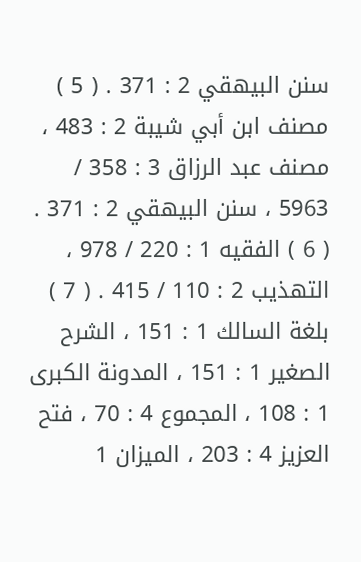سنن البيهقي 2 : 371 . ( 5 ) مصنف ابن أبي شيبة 2 : 483 ، مصنف عبد الرزاق 3 : 358 / 5963 ، سنن البيهقي 2 : 371 . ( 6 ) الفقيه 1 : 220 / 978 ، التهذيب 2 : 110 / 415 . ( 7 ) بلغة السالك 1 : 151 ، الشرح الصغير 1 : 151 ، المدونة الكبرى 1 : 108 ، المجموع 4 : 70 ، فتح العزيز 4 : 203 ، الميزان 1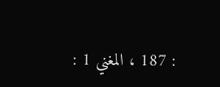: 187 ، المغني 1 :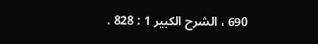690 ، الشرح الكبير 1 : 828 .